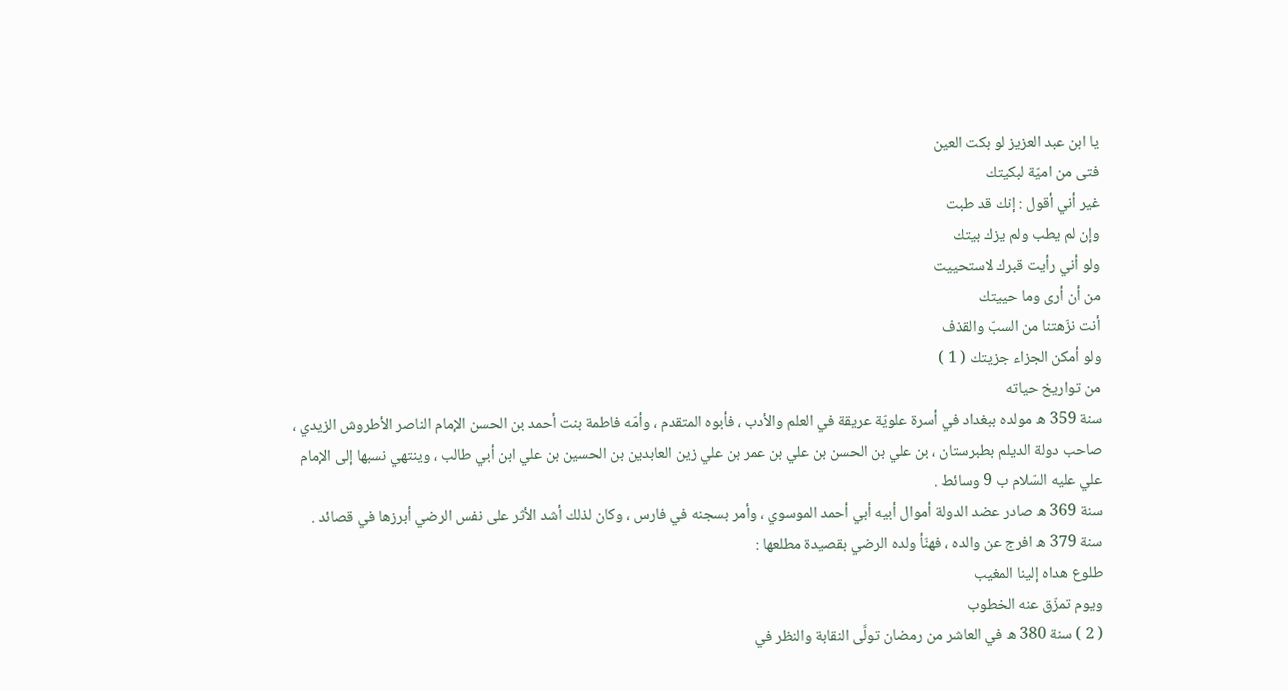يا ابن عبد العزيز لو بكت العين
فتى من اميّة لبكيتك
غير أني أقول : إنك قد طبت
وإن لم يطب ولم يزك بيتك
ولو أني رأيت قبرك لاستحييت
من أن أرى وما حييتك
أنت نزّهتنا من السبّ والقذف
ولو أمكن الجزاء جزيتك ( 1 )
من تواريخ حياته
سنة 359 ه مولده ببغداد في أسرة علويّة عريقة في العلم والأدب ، فأبوه المتقدم ، وأمّه فاطمة بنت أحمد بن الحسن الإمام الناصر الأطروش الزيدي ، صاحب دولة الديلم بطبرستان ، بن علي بن الحسن بن علي بن عمر بن علي زين العابدين بن الحسين بن علي ابن أبي طالب ، وينتهي نسبها إلى الإمام علي عليه السّلام ب 9 وسائط .
سنة 369 ه صادر عضد الدولة أموال أبيه أبي أحمد الموسوي ، وأمر بسجنه في فارس ، وكان لذلك أشد الأثر على نفس الرضي أبرزها في قصائد .
سنة 379 ه افرج عن والده ، فهنّأ ولده الرضي بقصيدة مطلعها :
طلوع هداه إلينا المغيب
ويوم تمزّق عنه الخطوب
( 2 ) سنة 380 ه في العاشر من رمضان تولَّى النقابة والنظر في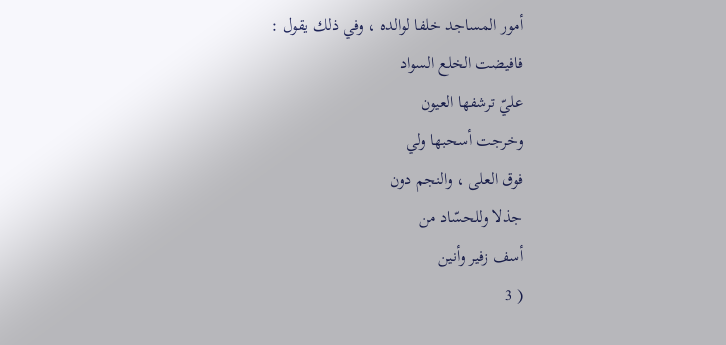أمور المساجد خلفا لوالده ، وفي ذلك يقول :
فافيضت الخلع السواد
عليّ ترشفها العيون
وخرجت أسحبها ولي
فوق العلى ، والنجم دون
جذلا وللحسّاد من
أسف زفير وأنين
( 3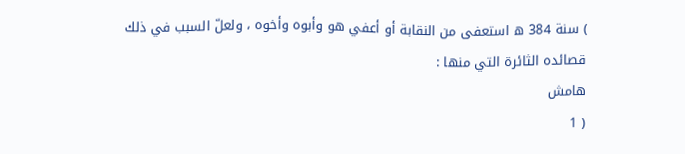) سنة 384 ه استعفى من النقابة أو أعفي هو وأبوه وأخوه ، ولعلّ السبب في ذلك قصائده الثائرة التي منها :
هامش
( 1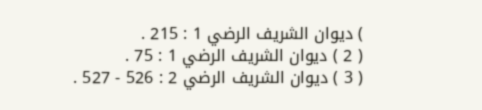) ديوان الشريف الرضي 1 : 215 .
( 2 ) ديوان الشريف الرضي 1 : 75 .
( 3 ) ديوان الشريف الرضي 2 : 526 - 527 .